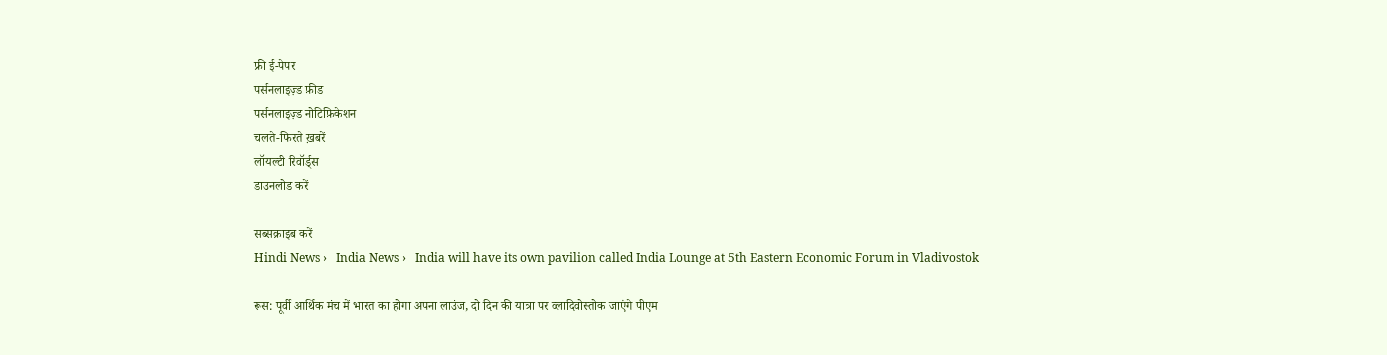फ्री ई-पेपर
पर्सनलाइज़्ड फ़ीड
पर्सनलाइज़्ड नोटिफ़िकेशन
चलते-फिरते ख़बरें
लॉयल्टी रिवॉर्ड्स
डाउनलोड करें

सब्सक्राइब करें
Hindi News ›   India News ›   India will have its own pavilion called India Lounge at 5th Eastern Economic Forum in Vladivostok

रूस: पूर्वी आर्थिक मंच में भारत का होगा अपना लाउंज, दो दिन की यात्रा पर व्लादिवोस्तोक जाएंगे पीएम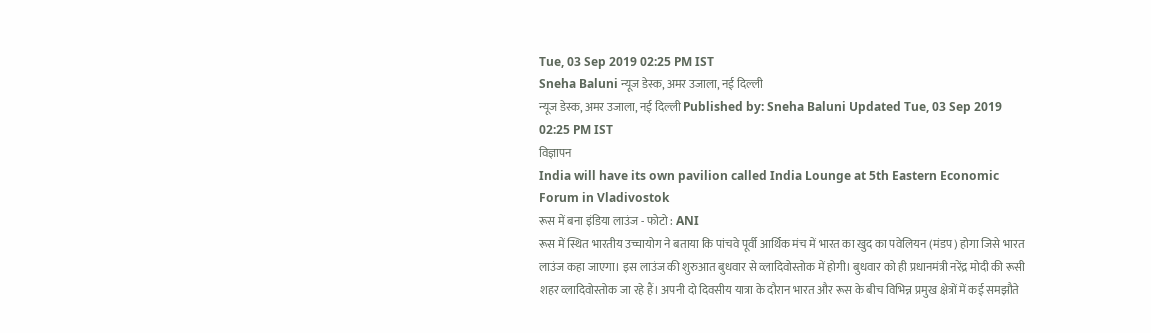Tue, 03 Sep 2019 02:25 PM IST
Sneha Baluni न्यूज डेस्क, अमर उजाला, नई दिल्ली
न्यूज डेस्क, अमर उजाला, नई दिल्ली Published by: Sneha Baluni Updated Tue, 03 Sep 2019 02:25 PM IST
विज्ञापन
India will have its own pavilion called India Lounge at 5th Eastern Economic Forum in Vladivostok
रूस में बना इंडिया लाउंज - फोटो : ANI
रूस में स्थित भारतीय उच्चायोग ने बताया कि पांचवे पूर्वी आर्थिक मंच में भारत का खुद का पवेलियन (मंडप) होगा जिसे भारत लाउंज कहा जाएगा। इस लाउंज की शुरुआत बुधवार से व्लादिवोस्तोक में होगी। बुधवार को ही प्रधानमंत्री नरेंद्र मोदी की रूसी शहर व्लादिवोस्तोक जा रहे हैं। अपनी दो दिवसीय यात्रा के दौरान भारत और रूस के बीच विभिन्न प्रमुख क्षेत्रों में कई समझौते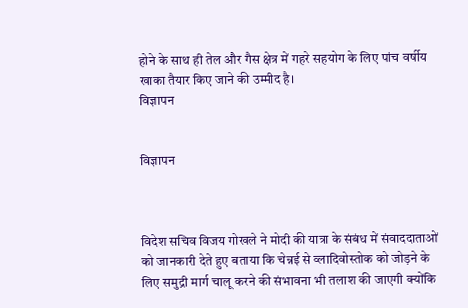होने के साथ ही तेल और गैस क्षेत्र में गहरे सहयोग के लिए पांच वर्षीय खाका तैयार किए जाने की उम्मीद है।
विज्ञापन


विज्ञापन



विदेश सचिव विजय गोखले ने मोदी की यात्रा के संबंध में संवाददाताओं को जानकारी देते हुए बताया कि चेन्नई से व्लादिवोस्तोक को जोड़ने के लिए समुद्री मार्ग चालू करने की संभावना भी तलाश की जाएगी क्योंकि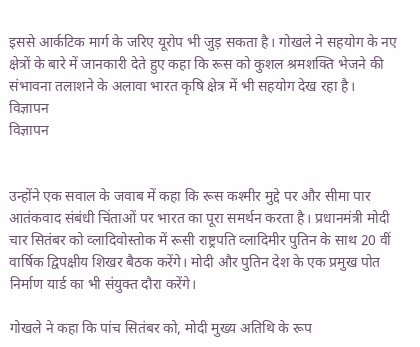इससे आर्कटिक मार्ग के जरिए यूरोप भी जुड़ सकता है। गोखले ने सहयोग के नए क्षेत्रों के बारे में जानकारी देते हुए कहा कि रूस को कुशल श्रमशक्ति भेजने की संभावना तलाशने के अलावा भारत कृषि क्षेत्र में भी सहयोग देख रहा है।
विज्ञापन
विज्ञापन


उन्होंने एक सवाल के जवाब में कहा कि रूस कश्मीर मुद्दे पर और सीमा पार आतंकवाद संबंधी चिंताओं पर भारत का पूरा समर्थन करता है। प्रधानमंत्री मोदी चार सितंबर को व्लादिवोस्तोक में रूसी राष्ट्रपति व्लादिमीर पुतिन के साथ 20 वीं वार्षिक द्विपक्षीय शिखर बैठक करेंगे। मोदी और पुतिन देश के एक प्रमुख पोत निर्माण यार्ड का भी संयुक्त दौरा करेंगे।

गोखले ने कहा कि पांच सितंबर को, मोदी मुख्य अतिथि के रूप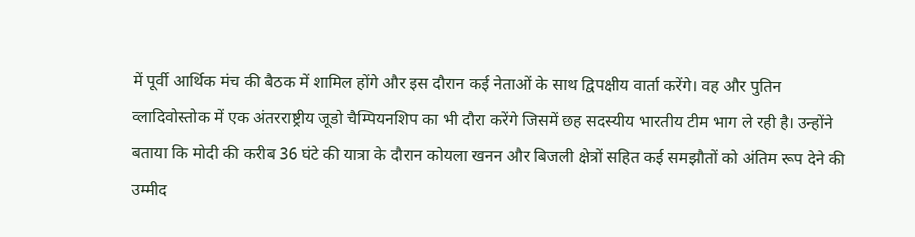में पूर्वी आर्थिक मंच की बैठक में शामिल होंगे और इस दौरान कई नेताओं के साथ द्विपक्षीय वार्ता करेंगे। वह और पुतिन व्लादिवोस्तोक में एक अंतरराष्ट्रीय जूडो चैम्पियनशिप का भी दौरा करेंगे जिसमें छह सदस्यीय भारतीय टीम भाग ले रही है। उन्होंने बताया कि मोदी की करीब 36 घंटे की यात्रा के दौरान कोयला खनन और बिजली क्षेत्रों सहित कई समझौतों को अंतिम रूप देने की उम्मीद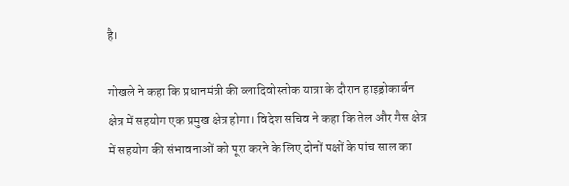है।

गोखले ने कहा कि प्रधानमंत्री की व्लादिवोस्तोक यात्रा के दौरान हाइड्रोकार्बन क्षेत्र में सहयोग एक प्रमुख क्षेत्र होगा। विदेश सचिव ने कहा कि तेल और गैस क्षेत्र में सहयोग की संभावनाओं को पूरा करने के लिए दोनों पक्षों के पांच साल का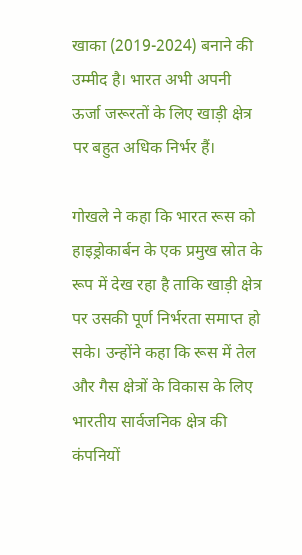खाका (2019-2024) बनाने की उम्मीद है। भारत अभी अपनी ऊर्जा जरूरतों के लिए खाड़ी क्षेत्र पर बहुत अधिक निर्भर हैं।

गोखले ने कहा कि भारत रूस को हाइड्रोकार्बन के एक प्रमुख स्रोत के रूप में देख रहा है ताकि खाड़ी क्षेत्र पर उसकी पूर्ण निर्भरता समाप्त हो सके। उन्होंने कहा कि रूस में तेल और गैस क्षेत्रों के विकास के लिए भारतीय सार्वजनिक क्षेत्र की कंपनियों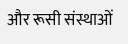और रूसी संस्थाओं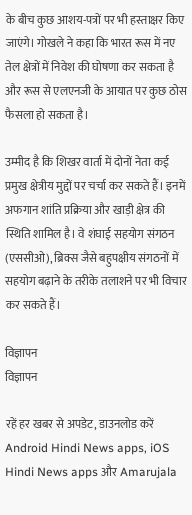के बीच कुछ आशय-पत्रों पर भी हस्ताक्षर किए जाएंगे। गोखले ने कहा कि भारत रूस में नए तेल क्षेत्रों में निवेश की घोषणा कर सकता है और रूस से एलएनजी के आयात पर कुछ ठोस फैसला हो सकता है।

उम्मीद है कि शिखर वार्ता में दोनों नेता कई प्रमुख क्षेत्रीय मुद्दों पर चर्चा कर सकते हैं। इनमें अफगान शांति प्रक्रिया और खाड़ी क्षेत्र की स्थिति शामिल है। वे शंघाई सहयोग संगठन (एससीओ), ब्रिक्स जैसे बहुपक्षीय संगठनों में सहयोग बढ़ाने के तरीके तलाशने पर भी विचार कर सकते हैं।

विज्ञापन
विज्ञापन

रहें हर खबर से अपडेट, डाउनलोड करें Android Hindi News apps, iOS Hindi News apps और Amarujala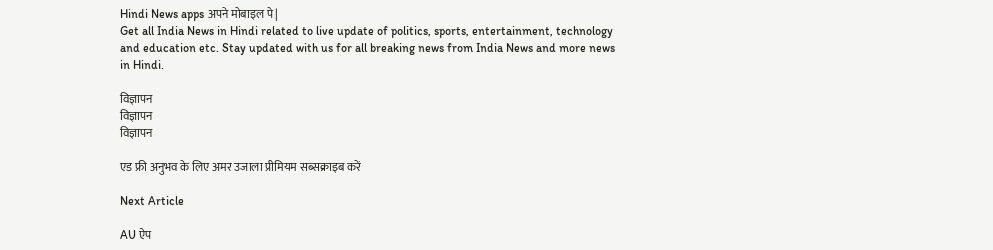Hindi News apps अपने मोबाइल पे|
Get all India News in Hindi related to live update of politics, sports, entertainment, technology and education etc. Stay updated with us for all breaking news from India News and more news in Hindi.

विज्ञापन
विज्ञापन
विज्ञापन

एड फ्री अनुभव के लिए अमर उजाला प्रीमियम सब्सक्राइब करें

Next Article

AU ऐप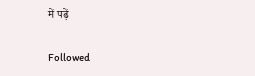में पढ़ें

Followed